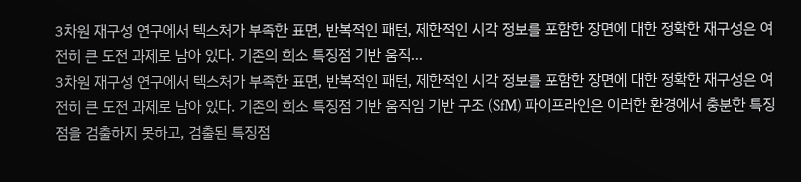3차원 재구성 연구에서 텍스처가 부족한 표면, 반복적인 패턴, 제한적인 시각 정보를 포함한 장면에 대한 정확한 재구성은 여전히 큰 도전 과제로 남아 있다. 기존의 희소 특징점 기반 움직...
3차원 재구성 연구에서 텍스처가 부족한 표면, 반복적인 패턴, 제한적인 시각 정보를 포함한 장면에 대한 정확한 재구성은 여전히 큰 도전 과제로 남아 있다. 기존의 희소 특징점 기반 움직임 기반 구조 (SfM) 파이프라인은 이러한 환경에서 충분한 특징점을 검출하지 못하고, 검출된 특징점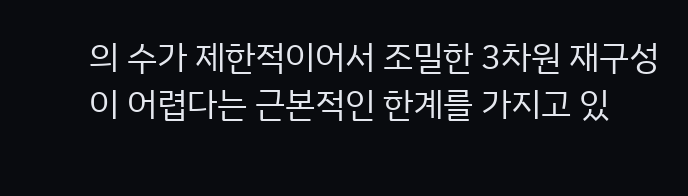의 수가 제한적이어서 조밀한 3차원 재구성이 어렵다는 근본적인 한계를 가지고 있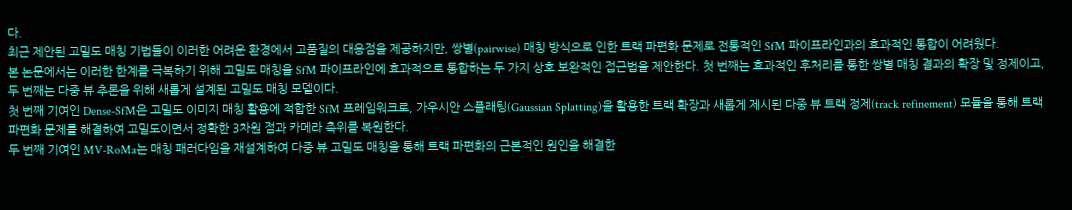다.
최근 제안된 고밀도 매칭 기법들이 이러한 어려운 환경에서 고품질의 대응점을 제공하지만, 쌍별(pairwise) 매칭 방식으로 인한 트랙 파편화 문제로 전통적인 SfM 파이프라인과의 효과적인 통합이 어려웠다.
본 논문에서는 이러한 한계를 극복하기 위해 고밀도 매칭을 SfM 파이프라인에 효과적으로 통합하는 두 가지 상호 보완적인 접근법을 제안한다. 첫 번째는 효과적인 후처리를 통한 쌍별 매칭 결과의 확장 및 정제이고, 두 번째는 다중 뷰 추론을 위해 새롭게 설계된 고밀도 매칭 모델이다.
첫 번째 기여인 Dense-SfM은 고밀도 이미지 매칭 활용에 적합한 SfM 프레임워크로, 가우시안 스플래팅(Gaussian Splatting)을 활용한 트랙 확장과 새롭게 제시된 다중 뷰 트랙 정제(track refinement) 모듈을 통해 트랙 파편화 문제를 해결하여 고밀도이면서 정확한 3차원 점과 카메라 측위를 복원한다.
두 번째 기여인 MV-RoMa는 매칭 패러다임을 재설계하여 다중 뷰 고밀도 매칭을 통해 트랙 파편화의 근본적인 원인을 해결한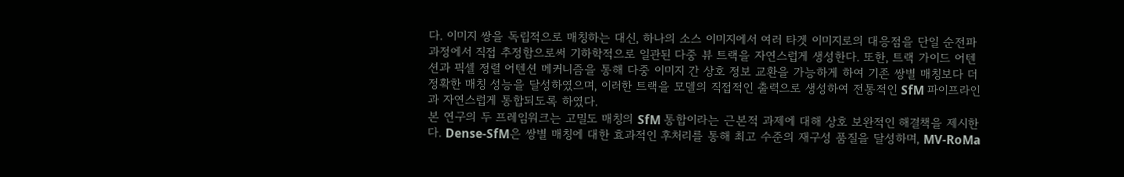다. 이미지 쌍을 독립적으로 매칭하는 대신, 하나의 소스 이미지에서 여러 타겟 이미지로의 대응점을 단일 순전파 과정에서 직접 추정함으로써 기하학적으로 일관된 다중 뷰 트랙을 자연스럽게 생성한다. 또한, 트랙 가이드 어텐션과 픽셀 정렬 어텐션 메커니즘을 통해 다중 이미지 간 상호 정보 교환을 가능하게 하여 기존 쌍별 매칭보다 더 정확한 매칭 성능을 달성하였으며, 이러한 트랙을 모델의 직접적인 출력으로 생성하여 전통적인 SfM 파이프라인과 자연스럽게 통합되도록 하였다.
본 연구의 두 프레임워크는 고밀도 매칭의 SfM 통합이라는 근본적 과제에 대해 상호 보완적인 해결책을 제시한다. Dense-SfM은 쌍별 매칭에 대한 효과적인 후처리를 통해 최고 수준의 재구성 품질을 달성하며, MV-RoMa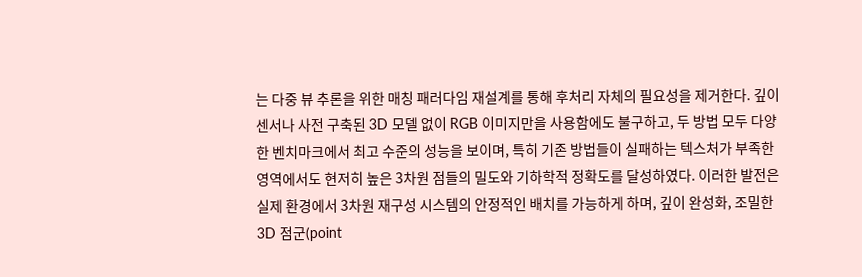는 다중 뷰 추론을 위한 매칭 패러다임 재설계를 통해 후처리 자체의 필요성을 제거한다. 깊이 센서나 사전 구축된 3D 모델 없이 RGB 이미지만을 사용함에도 불구하고, 두 방법 모두 다양한 벤치마크에서 최고 수준의 성능을 보이며, 특히 기존 방법들이 실패하는 텍스처가 부족한 영역에서도 현저히 높은 3차원 점들의 밀도와 기하학적 정확도를 달성하였다. 이러한 발전은 실제 환경에서 3차원 재구성 시스템의 안정적인 배치를 가능하게 하며, 깊이 완성화, 조밀한 3D 점군(point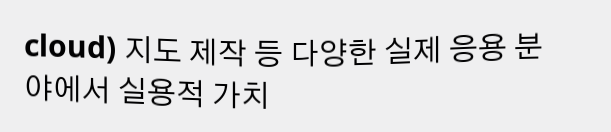cloud) 지도 제작 등 다양한 실제 응용 분야에서 실용적 가치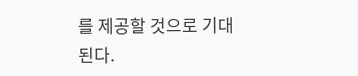를 제공할 것으로 기대된다.